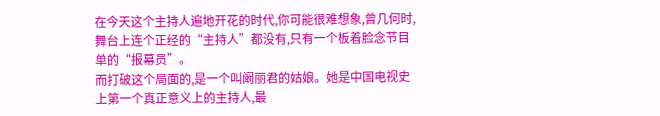在今天这个主持人遍地开花的时代,你可能很难想象,曾几何时,舞台上连个正经的“主持人”都没有,只有一个板着脸念节目单的“报幕员”。
而打破这个局面的,是一个叫阚丽君的姑娘。她是中国电视史上第一个真正意义上的主持人,最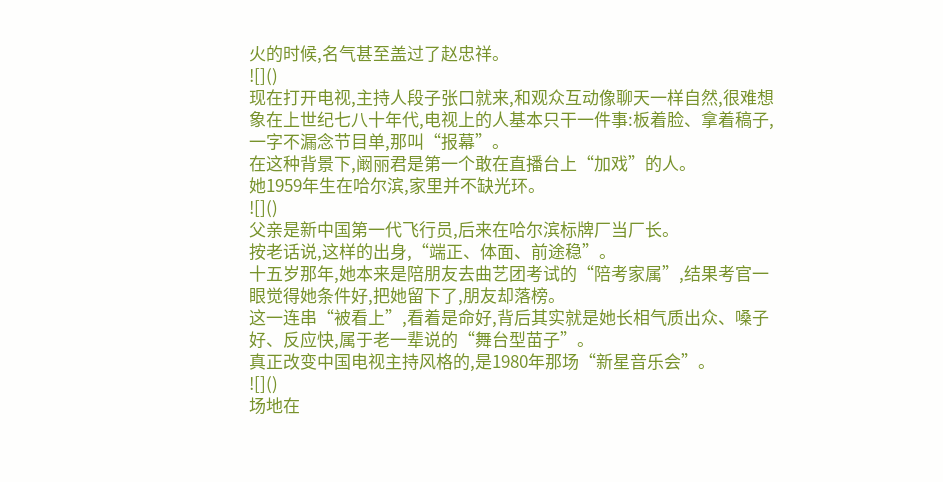火的时候,名气甚至盖过了赵忠祥。
![]()
现在打开电视,主持人段子张口就来,和观众互动像聊天一样自然,很难想象在上世纪七八十年代,电视上的人基本只干一件事:板着脸、拿着稿子,一字不漏念节目单,那叫“报幕”。
在这种背景下,阚丽君是第一个敢在直播台上“加戏”的人。
她1959年生在哈尔滨,家里并不缺光环。
![]()
父亲是新中国第一代飞行员,后来在哈尔滨标牌厂当厂长。
按老话说,这样的出身,“端正、体面、前途稳”。
十五岁那年,她本来是陪朋友去曲艺团考试的“陪考家属”,结果考官一眼觉得她条件好,把她留下了,朋友却落榜。
这一连串“被看上”,看着是命好,背后其实就是她长相气质出众、嗓子好、反应快,属于老一辈说的“舞台型苗子”。
真正改变中国电视主持风格的,是1980年那场“新星音乐会”。
![]()
场地在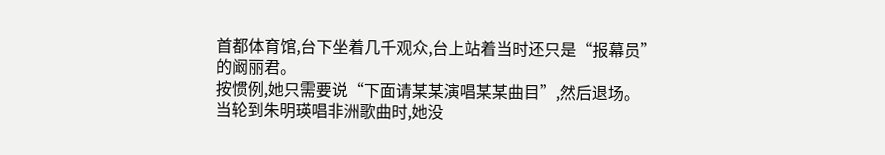首都体育馆,台下坐着几千观众,台上站着当时还只是“报幕员”的阚丽君。
按惯例,她只需要说“下面请某某演唱某某曲目”,然后退场。
当轮到朱明瑛唱非洲歌曲时,她没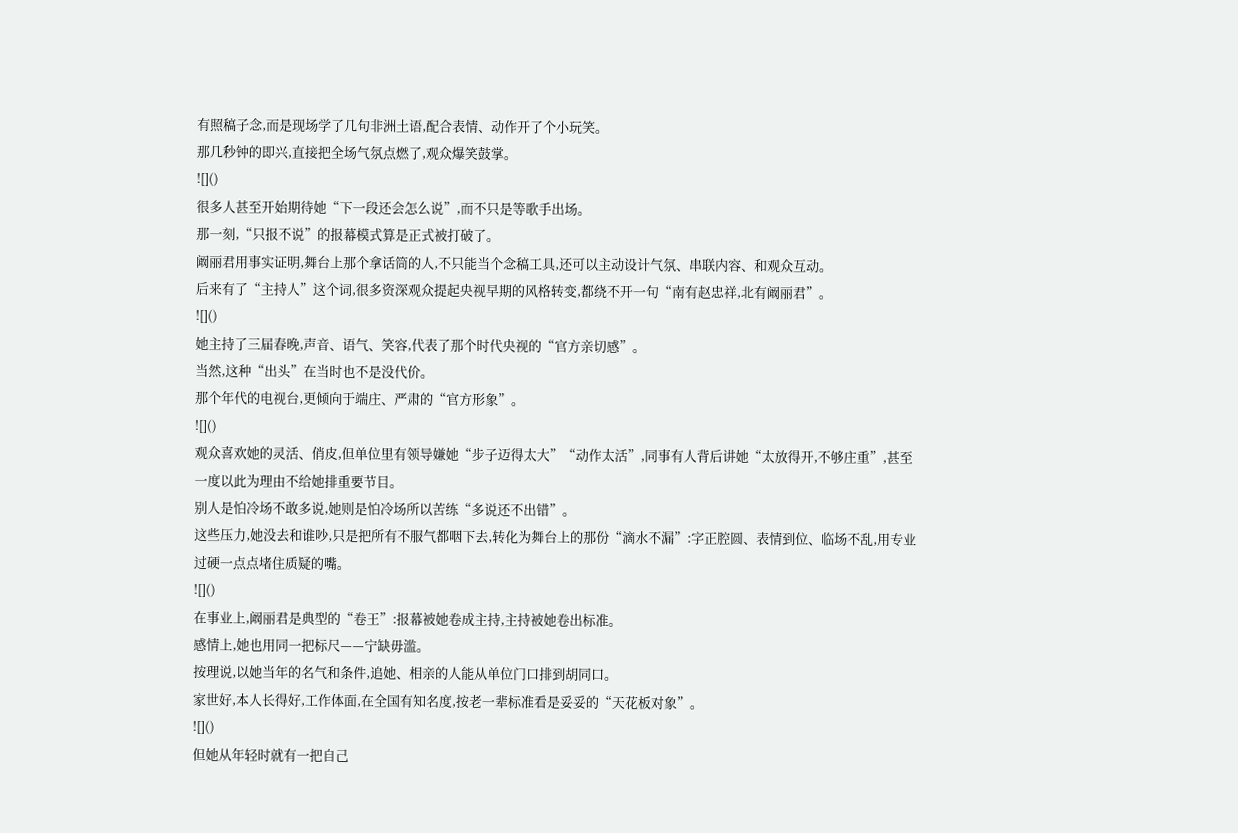有照稿子念,而是现场学了几句非洲土语,配合表情、动作开了个小玩笑。
那几秒钟的即兴,直接把全场气氛点燃了,观众爆笑鼓掌。
![]()
很多人甚至开始期待她“下一段还会怎么说”,而不只是等歌手出场。
那一刻,“只报不说”的报幕模式算是正式被打破了。
阚丽君用事实证明,舞台上那个拿话筒的人,不只能当个念稿工具,还可以主动设计气氛、串联内容、和观众互动。
后来有了“主持人”这个词,很多资深观众提起央视早期的风格转变,都绕不开一句“南有赵忠祥,北有阚丽君”。
![]()
她主持了三届春晚,声音、语气、笑容,代表了那个时代央视的“官方亲切感”。
当然,这种“出头”在当时也不是没代价。
那个年代的电视台,更倾向于端庄、严肃的“官方形象”。
![]()
观众喜欢她的灵活、俏皮,但单位里有领导嫌她“步子迈得太大”“动作太活”,同事有人背后讲她“太放得开,不够庄重”,甚至一度以此为理由不给她排重要节目。
别人是怕冷场不敢多说,她则是怕冷场所以苦练“多说还不出错”。
这些压力,她没去和谁吵,只是把所有不服气都咽下去,转化为舞台上的那份“滴水不漏”:字正腔圆、表情到位、临场不乱,用专业过硬一点点堵住质疑的嘴。
![]()
在事业上,阚丽君是典型的“卷王”:报幕被她卷成主持,主持被她卷出标准。
感情上,她也用同一把标尺——宁缺毋滥。
按理说,以她当年的名气和条件,追她、相亲的人能从单位门口排到胡同口。
家世好,本人长得好,工作体面,在全国有知名度,按老一辈标准看是妥妥的“天花板对象”。
![]()
但她从年轻时就有一把自己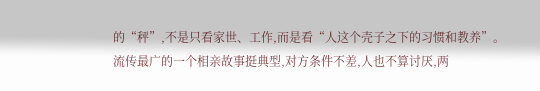的“秤”,不是只看家世、工作,而是看“人这个壳子之下的习惯和教养”。
流传最广的一个相亲故事挺典型,对方条件不差,人也不算讨厌,两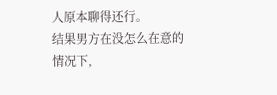人原本聊得还行。
结果男方在没怎么在意的情况下,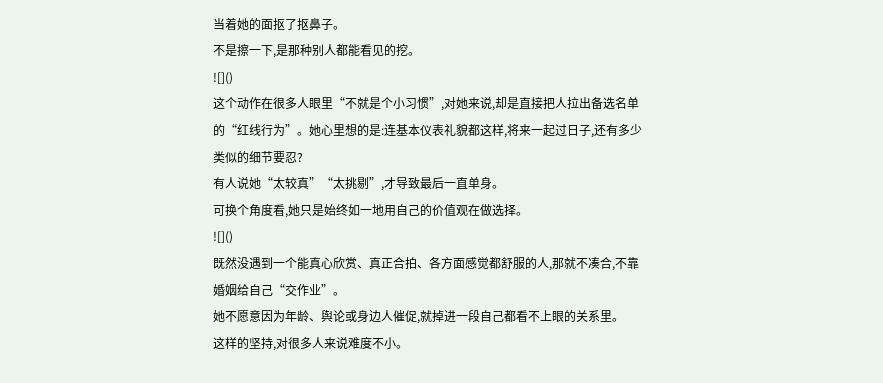当着她的面抠了抠鼻子。
不是擦一下,是那种别人都能看见的挖。
![]()
这个动作在很多人眼里“不就是个小习惯”,对她来说,却是直接把人拉出备选名单的“红线行为”。她心里想的是:连基本仪表礼貌都这样,将来一起过日子,还有多少类似的细节要忍?
有人说她“太较真”“太挑剔”,才导致最后一直单身。
可换个角度看,她只是始终如一地用自己的价值观在做选择。
![]()
既然没遇到一个能真心欣赏、真正合拍、各方面感觉都舒服的人,那就不凑合,不靠婚姻给自己“交作业”。
她不愿意因为年龄、舆论或身边人催促,就掉进一段自己都看不上眼的关系里。
这样的坚持,对很多人来说难度不小。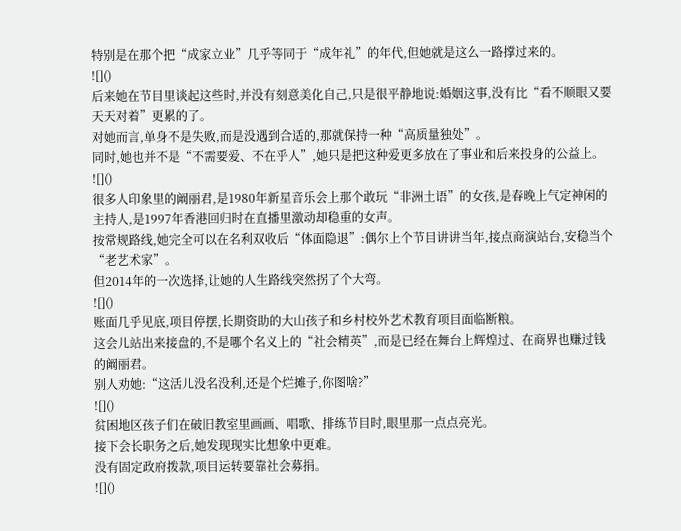特别是在那个把“成家立业”几乎等同于“成年礼”的年代,但她就是这么一路撑过来的。
![]()
后来她在节目里谈起这些时,并没有刻意美化自己,只是很平静地说:婚姻这事,没有比“看不顺眼又要天天对着”更累的了。
对她而言,单身不是失败,而是没遇到合适的,那就保持一种“高质量独处”。
同时,她也并不是“不需要爱、不在乎人”,她只是把这种爱更多放在了事业和后来投身的公益上。
![]()
很多人印象里的阚丽君,是1980年新星音乐会上那个敢玩“非洲土语”的女孩,是春晚上气定神闲的主持人,是1997年香港回归时在直播里激动却稳重的女声。
按常规路线,她完全可以在名利双收后“体面隐退”:偶尔上个节目讲讲当年,接点商演站台,安稳当个“老艺术家”。
但2014年的一次选择,让她的人生路线突然拐了个大弯。
![]()
账面几乎见底,项目停摆,长期资助的大山孩子和乡村校外艺术教育项目面临断粮。
这会儿站出来接盘的,不是哪个名义上的“社会精英”,而是已经在舞台上辉煌过、在商界也赚过钱的阚丽君。
别人劝她:“这活儿没名没利,还是个烂摊子,你图啥?”
![]()
贫困地区孩子们在破旧教室里画画、唱歌、排练节目时,眼里那一点点亮光。
接下会长职务之后,她发现现实比想象中更难。
没有固定政府拨款,项目运转要靠社会募捐。
![]()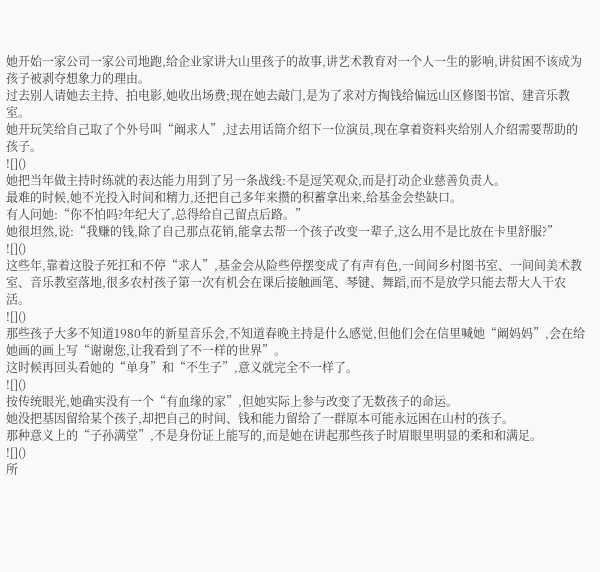她开始一家公司一家公司地跑,给企业家讲大山里孩子的故事,讲艺术教育对一个人一生的影响,讲贫困不该成为孩子被剥夺想象力的理由。
过去别人请她去主持、拍电影,她收出场费;现在她去敲门,是为了求对方掏钱给偏远山区修图书馆、建音乐教室。
她开玩笑给自己取了个外号叫“阚求人”,过去用话筒介绍下一位演员,现在拿着资料夹给别人介绍需要帮助的孩子。
![]()
她把当年做主持时练就的表达能力用到了另一条战线:不是逗笑观众,而是打动企业慈善负责人。
最难的时候,她不光投入时间和精力,还把自己多年来攒的积蓄拿出来,给基金会垫缺口。
有人问她:“你不怕吗?年纪大了,总得给自己留点后路。”
她很坦然,说:“我赚的钱,除了自己那点花销,能拿去帮一个孩子改变一辈子,这么用不是比放在卡里舒服?”
![]()
这些年,靠着这股子死扛和不停“求人”,基金会从险些停摆变成了有声有色,一间间乡村图书室、一间间美术教室、音乐教室落地,很多农村孩子第一次有机会在课后接触画笔、琴键、舞蹈,而不是放学只能去帮大人干农活。
![]()
那些孩子大多不知道1980年的新星音乐会,不知道春晚主持是什么感觉,但他们会在信里喊她“阚妈妈”,会在给她画的画上写“谢谢您,让我看到了不一样的世界”。
这时候再回头看她的“单身”和“不生子”,意义就完全不一样了。
![]()
按传统眼光,她确实没有一个“有血缘的家”,但她实际上参与改变了无数孩子的命运。
她没把基因留给某个孩子,却把自己的时间、钱和能力留给了一群原本可能永远困在山村的孩子。
那种意义上的“子孙满堂”,不是身份证上能写的,而是她在讲起那些孩子时眉眼里明显的柔和和满足。
![]()
所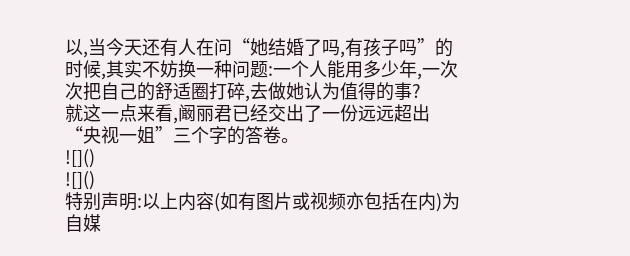以,当今天还有人在问“她结婚了吗,有孩子吗”的时候,其实不妨换一种问题:一个人能用多少年,一次次把自己的舒适圈打碎,去做她认为值得的事?
就这一点来看,阚丽君已经交出了一份远远超出“央视一姐”三个字的答卷。
![]()
![]()
特别声明:以上内容(如有图片或视频亦包括在内)为自媒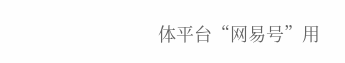体平台“网易号”用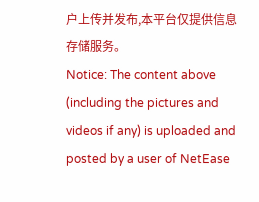户上传并发布,本平台仅提供信息存储服务。
Notice: The content above (including the pictures and videos if any) is uploaded and posted by a user of NetEase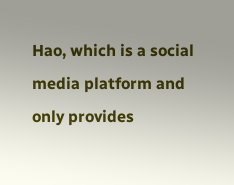Hao, which is a social media platform and only provides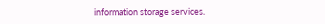information storage services.